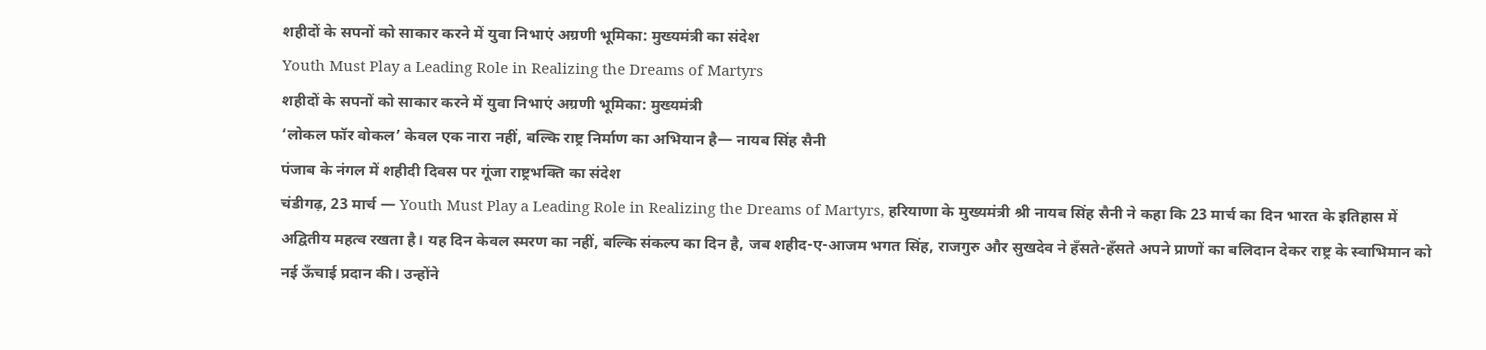शहीदों के सपनों को साकार करने में युवा निभाएं अग्रणी भूमिका: मुख्यमंत्री का संदेश
Youth Must Play a Leading Role in Realizing the Dreams of Martyrs
शहीदों के सपनों को साकार करने में युवा निभाएं अग्रणी भूमिका: मुख्यमंत्री
‘लोकल फॉर वोकल’ केवल एक नारा नहीं, बल्कि राष्ट्र निर्माण का अभियान है— नायब सिंह सैनी
पंजाब के नंगल में शहीदी दिवस पर गूंजा राष्ट्रभक्ति का संदेश
चंडीगढ़, 23 मार्च — Youth Must Play a Leading Role in Realizing the Dreams of Martyrs, हरियाणा के मुख्यमंत्री श्री नायब सिंह सैनी ने कहा कि 23 मार्च का दिन भारत के इतिहास में अद्वितीय महत्व रखता है। यह दिन केवल स्मरण का नहीं, बल्कि संकल्प का दिन है, जब शहीद-ए-आजम भगत सिंह, राजगुरु और सुखदेव ने हँसते-हँसते अपने प्राणों का बलिदान देकर राष्ट्र के स्वाभिमान को नई ऊँचाई प्रदान की। उन्होंने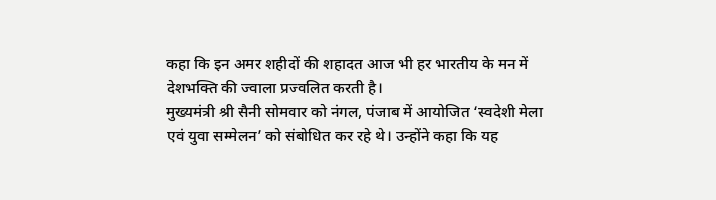कहा कि इन अमर शहीदों की शहादत आज भी हर भारतीय के मन में देशभक्ति की ज्वाला प्रज्वलित करती है।
मुख्यमंत्री श्री सैनी सोमवार को नंगल, पंजाब में आयोजित ‘स्वदेशी मेला एवं युवा सम्मेलन’ को संबोधित कर रहे थे। उन्होंने कहा कि यह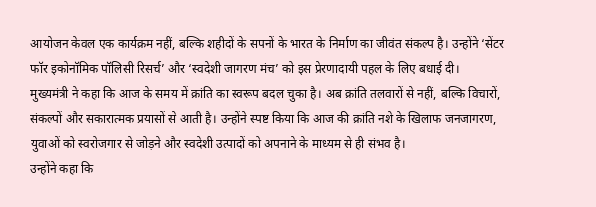आयोजन केवल एक कार्यक्रम नहीं, बल्कि शहीदों के सपनों के भारत के निर्माण का जीवंत संकल्प है। उन्होंने ‘सेंटर फॉर इकोनॉमिक पॉलिसी रिसर्च’ और ‘स्वदेशी जागरण मंच’ को इस प्रेरणादायी पहल के लिए बधाई दी।
मुख्यमंत्री ने कहा कि आज के समय में क्रांति का स्वरूप बदल चुका है। अब क्रांति तलवारों से नहीं, बल्कि विचारों, संकल्पों और सकारात्मक प्रयासों से आती है। उन्होंने स्पष्ट किया कि आज की क्रांति नशे के खिलाफ जनजागरण, युवाओं को स्वरोजगार से जोड़ने और स्वदेशी उत्पादों को अपनाने के माध्यम से ही संभव है।
उन्होंने कहा कि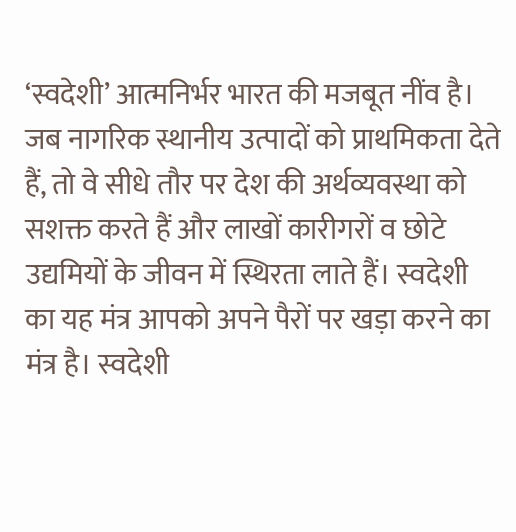‘स्वदेशी’ आत्मनिर्भर भारत की मजबूत नींव है। जब नागरिक स्थानीय उत्पादों को प्राथमिकता देते हैं, तो वे सीधे तौर पर देश की अर्थव्यवस्था को सशक्त करते हैं और लाखों कारीगरों व छोटे उद्यमियों के जीवन में स्थिरता लाते हैं। स्वदेशी का यह मंत्र आपको अपने पैरों पर खड़ा करने का मंत्र है। स्वदेशी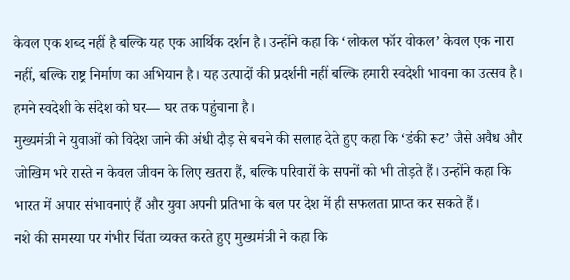केवल एक शब्द नहीं है बल्कि यह एक आर्थिक दर्शन है। उन्होंने कहा कि ‘लोकल फॉर वोकल’ केवल एक नारा नहीं, बल्कि राष्ट्र निर्माण का अभियान है। यह उत्पादों की प्रदर्शनी नहीं बल्कि हमारी स्वदेशी भावना का उत्सव है। हमने स्वदेशी के संदेश को घर— घर तक पहुंचाना है।
मुख्यमंत्री ने युवाओं को विदेश जाने की अंधी दौड़ से बचने की सलाह देते हुए कहा कि ‘डंकी रूट’ जैसे अवैध और जोखिम भरे रास्ते न केवल जीवन के लिए खतरा हैं, बल्कि परिवारों के सपनों को भी तोड़ते हैं। उन्होंने कहा कि भारत में अपार संभावनाएं हैं और युवा अपनी प्रतिभा के बल पर देश में ही सफलता प्राप्त कर सकते हैं।
नशे की समस्या पर गंभीर चिंता व्यक्त करते हुए मुख्यमंत्री ने कहा कि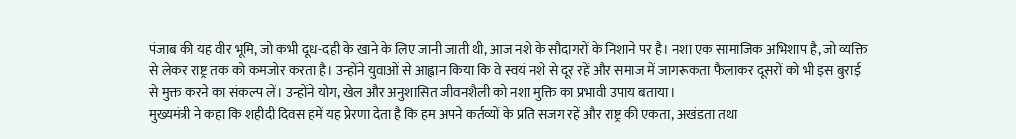पंजाब की यह वीर भूमि, जो कभी दूध-दही के खाने के लिए जानी जाती थी, आज नशे के सौदागरों के निशाने पर है। नशा एक सामाजिक अभिशाप है, जो व्यक्ति से लेकर राष्ट्र तक को कमजोर करता है। उन्होंने युवाओं से आह्वान किया कि वे स्वयं नशे से दूर रहें और समाज में जागरूकता फैलाकर दूसरों को भी इस बुराई से मुक्त करने का संकल्प लें। उन्होंने योग, खेल और अनुशासित जीवनशैली को नशा मुक्ति का प्रभावी उपाय बताया।
मुख्यमंत्री ने कहा कि शहीदी दिवस हमें यह प्रेरणा देता है कि हम अपने कर्तव्यों के प्रति सजग रहें और राष्ट्र की एकता, अखंडता तथा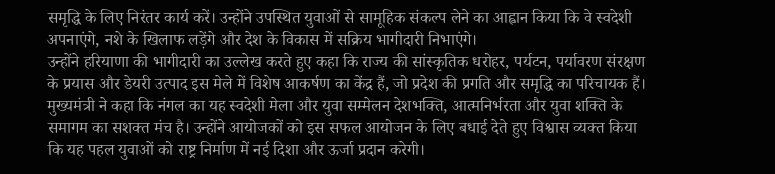समृद्धि के लिए निरंतर कार्य करें। उन्होंने उपस्थित युवाओं से सामूहिक संकल्प लेने का आह्वान किया कि वे स्वदेशी अपनाएंगे, नशे के खिलाफ लड़ेंगे और देश के विकास में सक्रिय भागीदारी निभाएंगे।
उन्होंने हरियाणा की भागीदारी का उल्लेख करते हुए कहा कि राज्य की सांस्कृतिक धरोहर, पर्यटन, पर्यावरण संरक्षण के प्रयास और डेयरी उत्पाद इस मेले में विशेष आकर्षण का केंद्र हैं, जो प्रदेश की प्रगति और समृद्धि का परिचायक हैं।
मुख्यमंत्री ने कहा कि नंगल का यह स्वदेशी मेला और युवा सम्मेलन देशभक्ति, आत्मनिर्भरता और युवा शक्ति के समागम का सशक्त मंच है। उन्होंने आयोजकों को इस सफल आयोजन के लिए बधाई देते हुए विश्वास व्यक्त किया कि यह पहल युवाओं को राष्ट्र निर्माण में नई दिशा और ऊर्जा प्रदान करेगी।